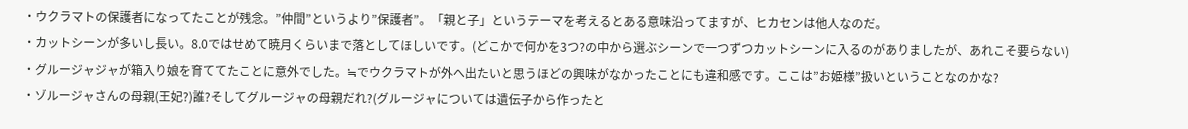・ウクラマトの保護者になってたことが残念。”仲間”というより”保護者”。「親と子」というテーマを考えるとある意味沿ってますが、ヒカセンは他人なのだ。
・カットシーンが多いし長い。8.0ではせめて暁月くらいまで落としてほしいです。(どこかで何かを3つ?の中から選ぶシーンで一つずつカットシーンに入るのがありましたが、あれこそ要らない)
・グルージャジャが箱入り娘を育ててたことに意外でした。≒でウクラマトが外へ出たいと思うほどの興味がなかったことにも違和感です。ここは”お姫様”扱いということなのかな?
・ゾルージャさんの母親(王妃?)誰?そしてグルージャの母親だれ?(グルージャについては遺伝子から作ったと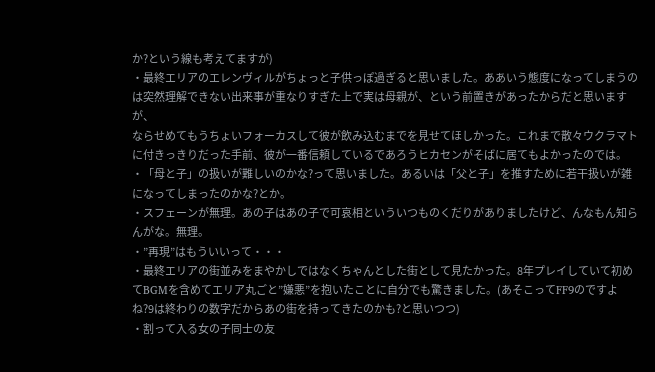か?という線も考えてますが)
・最終エリアのエレンヴィルがちょっと子供っぽ過ぎると思いました。ああいう態度になってしまうのは突然理解できない出来事が重なりすぎた上で実は母親が、という前置きがあったからだと思いますが、
ならせめてもうちょいフォーカスして彼が飲み込むまでを見せてほしかった。これまで散々ウクラマトに付きっきりだった手前、彼が一番信頼しているであろうヒカセンがそばに居てもよかったのでは。
・「母と子」の扱いが難しいのかな?って思いました。あるいは「父と子」を推すために若干扱いが雑になってしまったのかな?とか。
・スフェーンが無理。あの子はあの子で可哀相といういつものくだりがありましたけど、んなもん知らんがな。無理。
・”再現”はもういいって・・・
・最終エリアの街並みをまやかしではなくちゃんとした街として見たかった。8年プレイしていて初めてBGMを含めてエリア丸ごと”嫌悪”を抱いたことに自分でも驚きました。(あそこってFF9のですよね?9は終わりの数字だからあの街を持ってきたのかも?と思いつつ)
・割って入る女の子同士の友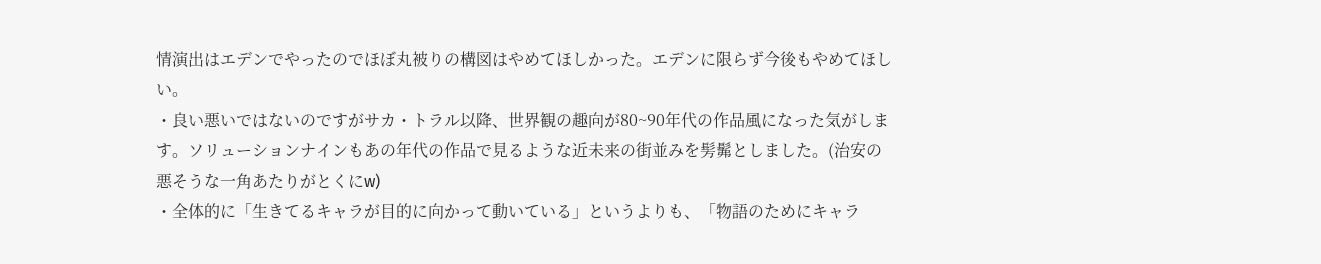情演出はエデンでやったのでほぼ丸被りの構図はやめてほしかった。エデンに限らず今後もやめてほしい。
・良い悪いではないのですがサカ・トラル以降、世界観の趣向が80~90年代の作品風になった気がします。ソリューションナインもあの年代の作品で見るような近未来の街並みを髣髴としました。(治安の悪そうな一角あたりがとくにw)
・全体的に「生きてるキャラが目的に向かって動いている」というよりも、「物語のためにキャラ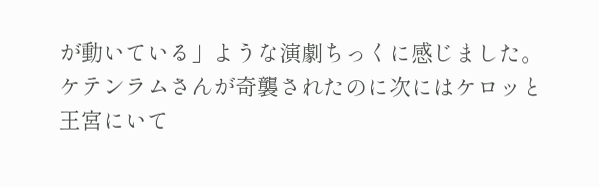が動いている」ような演劇ちっくに感じました。ケテンラムさんが奇襲されたのに次にはケロッと王宮にいて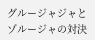グルージャジャとゾルージャの対決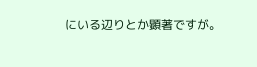にいる辺りとか顕著ですが。